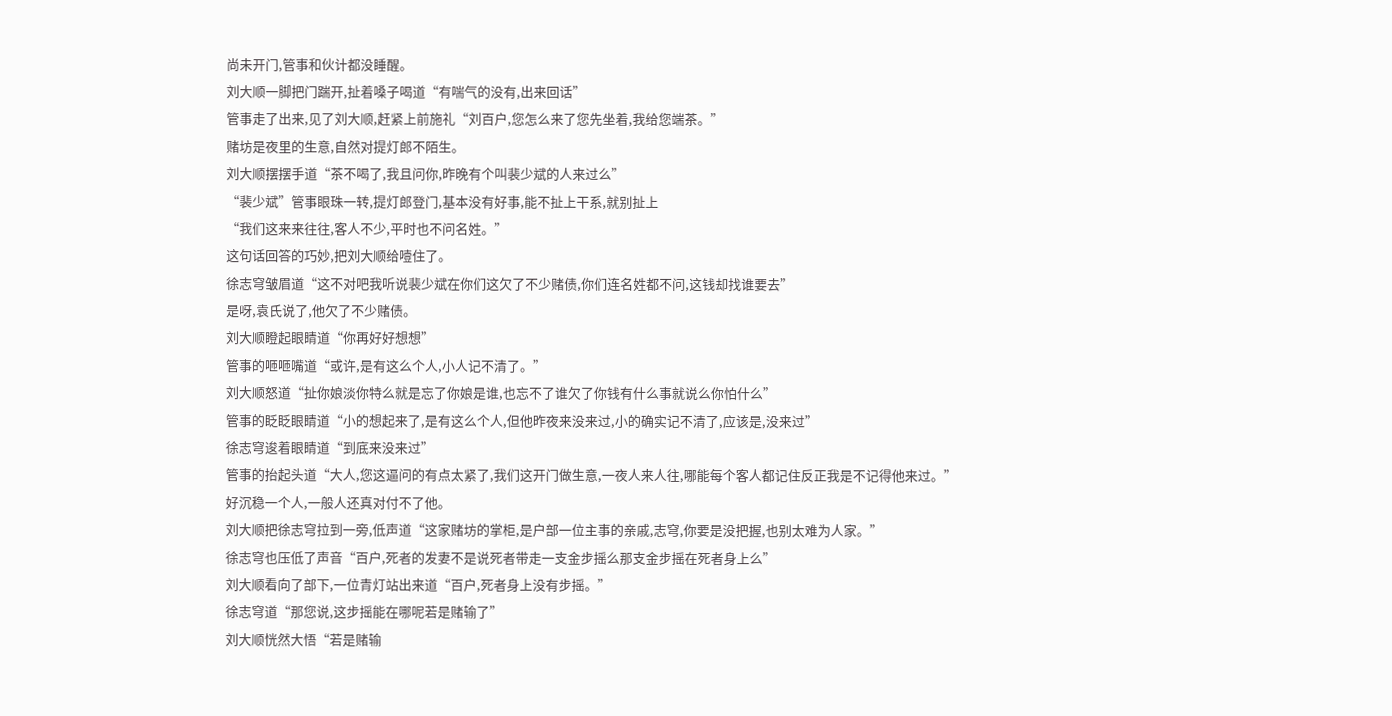尚未开门,管事和伙计都没睡醒。
刘大顺一脚把门踹开,扯着嗓子喝道“有喘气的没有,出来回话”
管事走了出来,见了刘大顺,赶紧上前施礼“刘百户,您怎么来了您先坐着,我给您端茶。”
赌坊是夜里的生意,自然对提灯郎不陌生。
刘大顺摆摆手道“茶不喝了,我且问你,昨晚有个叫裴少斌的人来过么”
“裴少斌”管事眼珠一转,提灯郎登门,基本没有好事,能不扯上干系,就别扯上
“我们这来来往往,客人不少,平时也不问名姓。”
这句话回答的巧妙,把刘大顺给噎住了。
徐志穹皱眉道“这不对吧我听说裴少斌在你们这欠了不少赌债,你们连名姓都不问,这钱却找谁要去”
是呀,袁氏说了,他欠了不少赌债。
刘大顺瞪起眼睛道“你再好好想想”
管事的咂咂嘴道“或许,是有这么个人,小人记不清了。”
刘大顺怒道“扯你娘淡你特么就是忘了你娘是谁,也忘不了谁欠了你钱有什么事就说么你怕什么”
管事的眨眨眼睛道“小的想起来了,是有这么个人,但他昨夜来没来过,小的确实记不清了,应该是,没来过”
徐志穹逡着眼睛道“到底来没来过”
管事的抬起头道“大人,您这逼问的有点太紧了,我们这开门做生意,一夜人来人往,哪能每个客人都记住反正我是不记得他来过。”
好沉稳一个人,一般人还真对付不了他。
刘大顺把徐志穹拉到一旁,低声道“这家赌坊的掌柜,是户部一位主事的亲戚,志穹,你要是没把握,也别太难为人家。”
徐志穹也压低了声音“百户,死者的发妻不是说死者带走一支金步摇么那支金步摇在死者身上么”
刘大顺看向了部下,一位青灯站出来道“百户,死者身上没有步摇。”
徐志穹道“那您说,这步摇能在哪呢若是赌输了”
刘大顺恍然大悟“若是赌输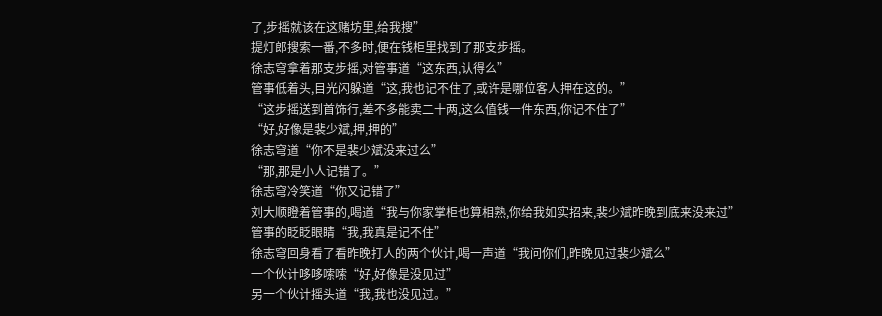了,步摇就该在这赌坊里,给我搜”
提灯郎搜索一番,不多时,便在钱柜里找到了那支步摇。
徐志穹拿着那支步摇,对管事道“这东西,认得么”
管事低着头,目光闪躲道“这,我也记不住了,或许是哪位客人押在这的。”
“这步摇送到首饰行,差不多能卖二十两,这么值钱一件东西,你记不住了”
“好,好像是裴少斌,押,押的”
徐志穹道“你不是裴少斌没来过么”
“那,那是小人记错了。”
徐志穹冷笑道“你又记错了”
刘大顺瞪着管事的,喝道“我与你家掌柜也算相熟,你给我如实招来,裴少斌昨晚到底来没来过”
管事的眨眨眼睛“我,我真是记不住”
徐志穹回身看了看昨晚打人的两个伙计,喝一声道“我问你们,昨晚见过裴少斌么”
一个伙计哆哆嗦嗦“好,好像是没见过”
另一个伙计摇头道“我,我也没见过。”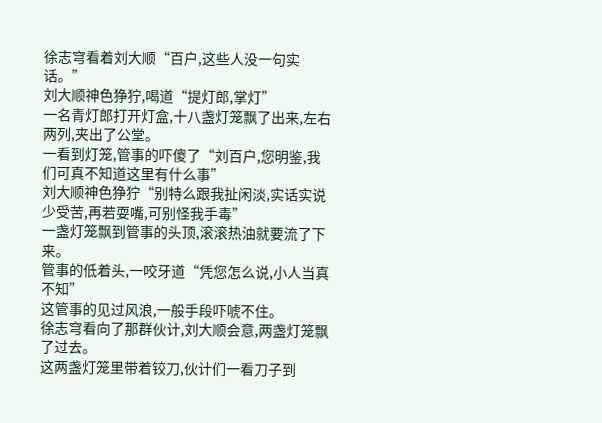徐志穹看着刘大顺“百户,这些人没一句实话。”
刘大顺神色狰狞,喝道“提灯郎,掌灯”
一名青灯郎打开灯盒,十八盏灯笼飘了出来,左右两列,夹出了公堂。
一看到灯笼,管事的吓傻了“刘百户,您明鉴,我们可真不知道这里有什么事”
刘大顺神色狰狞“别特么跟我扯闲淡,实话实说少受苦,再若耍嘴,可别怪我手毒”
一盏灯笼飘到管事的头顶,滚滚热油就要流了下来。
管事的低着头,一咬牙道“凭您怎么说,小人当真不知”
这管事的见过风浪,一般手段吓唬不住。
徐志穹看向了那群伙计,刘大顺会意,两盏灯笼飘了过去。
这两盏灯笼里带着铰刀,伙计们一看刀子到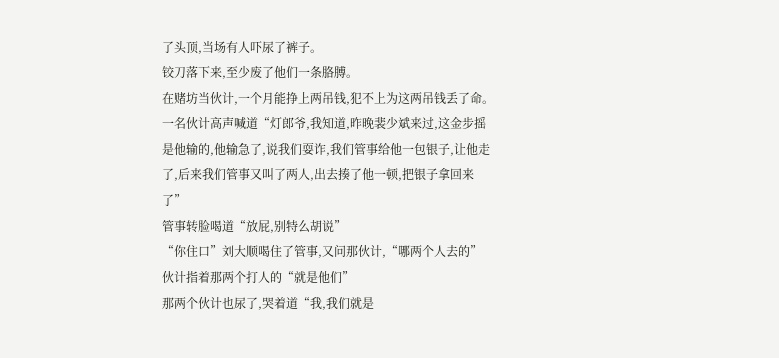了头顶,当场有人吓尿了裤子。
铰刀落下来,至少废了他们一条胳膊。
在赌坊当伙计,一个月能挣上两吊钱,犯不上为这两吊钱丢了命。
一名伙计高声喊道“灯郎爷,我知道,昨晚裴少斌来过,这金步摇是他输的,他输急了,说我们耍诈,我们管事给他一包银子,让他走了,后来我们管事又叫了两人,出去揍了他一顿,把银子拿回来了”
管事转脸喝道“放屁,别特么胡说”
“你住口”刘大顺喝住了管事,又问那伙计,“哪两个人去的”
伙计指着那两个打人的“就是他们”
那两个伙计也尿了,哭着道“我,我们就是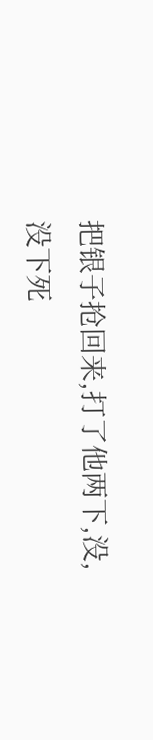把银子抢回来,打了他两下,没,没下死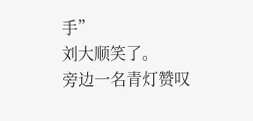手”
刘大顺笑了。
旁边一名青灯赞叹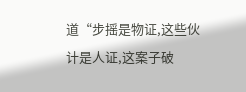道“步摇是物证,这些伙计是人证,这案子破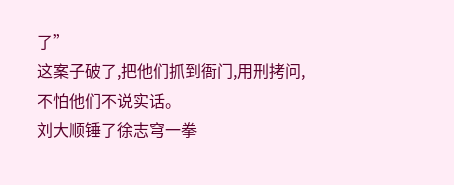了”
这案子破了,把他们抓到衙门,用刑拷问,不怕他们不说实话。
刘大顺锤了徐志穹一拳